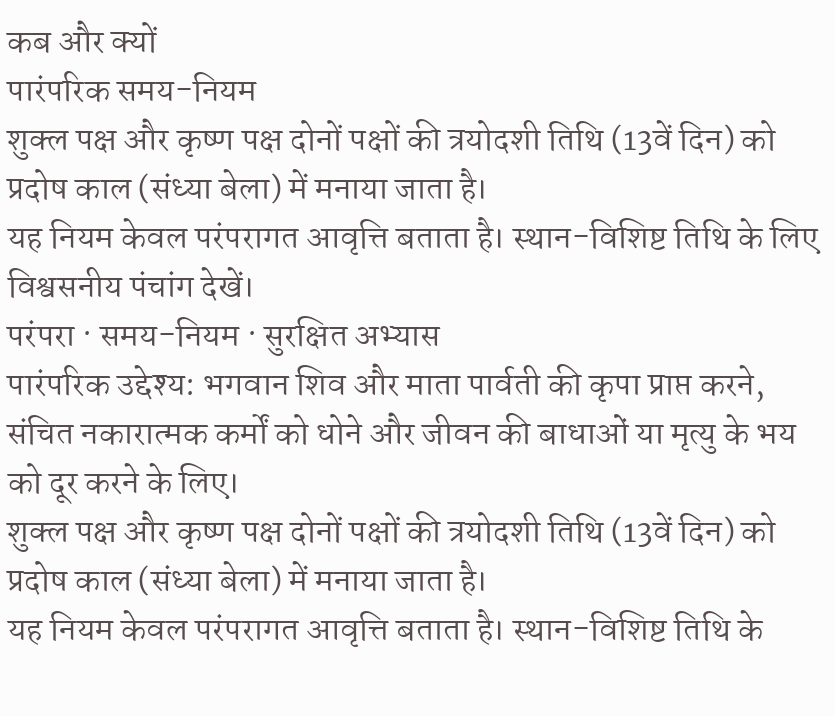कब और क्यों
पारंपरिक समय-नियम
शुक्ल पक्ष और कृष्ण पक्ष दोनों पक्षों की त्रयोदशी तिथि (13वें दिन) को प्रदोष काल (संध्या बेला) में मनाया जाता है।
यह नियम केवल परंपरागत आवृत्ति बताता है। स्थान-विशिष्ट तिथि के लिए विश्वसनीय पंचांग देखें।
परंपरा · समय-नियम · सुरक्षित अभ्यास
पारंपरिक उद्देश्य: भगवान शिव और माता पार्वती की कृपा प्राप्त करने, संचित नकारात्मक कर्मों को धोने और जीवन की बाधाओं या मृत्यु के भय को दूर करने के लिए।
शुक्ल पक्ष और कृष्ण पक्ष दोनों पक्षों की त्रयोदशी तिथि (13वें दिन) को प्रदोष काल (संध्या बेला) में मनाया जाता है।
यह नियम केवल परंपरागत आवृत्ति बताता है। स्थान-विशिष्ट तिथि के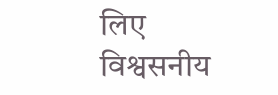लिए विश्वसनीय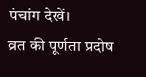पंचांग देखें।
व्रत की पूर्णता प्रदोष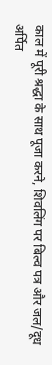काल में पूरी श्रद्धा के साथ पूजा करने, शिवलिंग पर बिल्व पत्र और जल/दूध अर्पित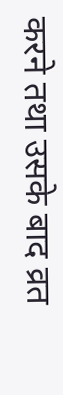करने तथा उसके बाद व्रत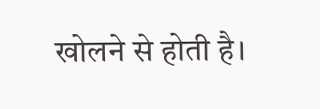खोलने से होती है।